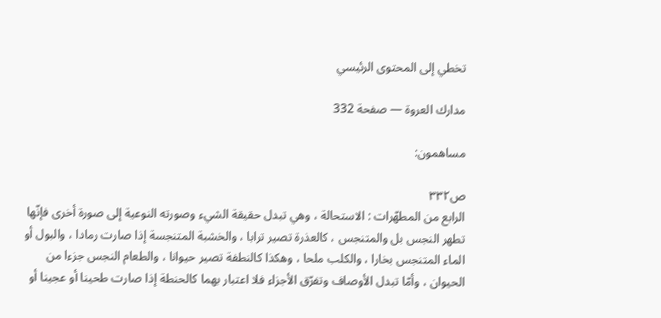تخطي إلى المحتوى الرئيسي

مدارك العروة — صفحة 332

مساهمون:

ص٣٣٢
الرابع من المطهّرات : الاستحالة ، وهي تبدل حقيقة الشيء وصورته النوعية إلى صورة أخرى فإنّها تطهر النجس بل والمتنجس ، كالعذرة تصير ترابا ، والخشبة المتنجسة إذا صارت رمادا ، والبول أو الماء المتنجس بخارا ، والكلب ملحا ، وهكذا كالنطفة تصير حيوانا ، والطعام النجس جزءا من الحيوان ، وأمّا تبدل الأوصاف وتفرّق الأجزاء فلا اعتبار بهما كالحنطة إذا صارت طحينا أو عجينا أو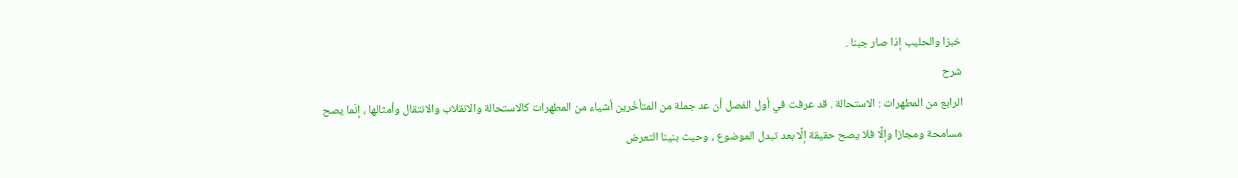خبزا والحليب إذا صار جبنا .
شرح
الرابع من المطهرات : الاستحالة . قد عرفت في أول الفصل أن عد جملة من المتأخّرين أشياء من المطهرات كالاستحالة والانقلاب والانتقال وأمثالها ، إنّما يصح مسامحة ومجازا وإلَّا فلا يصح حقيقة إلَّا بعد تبدل الموضوع ، وحيث بنينا التعرض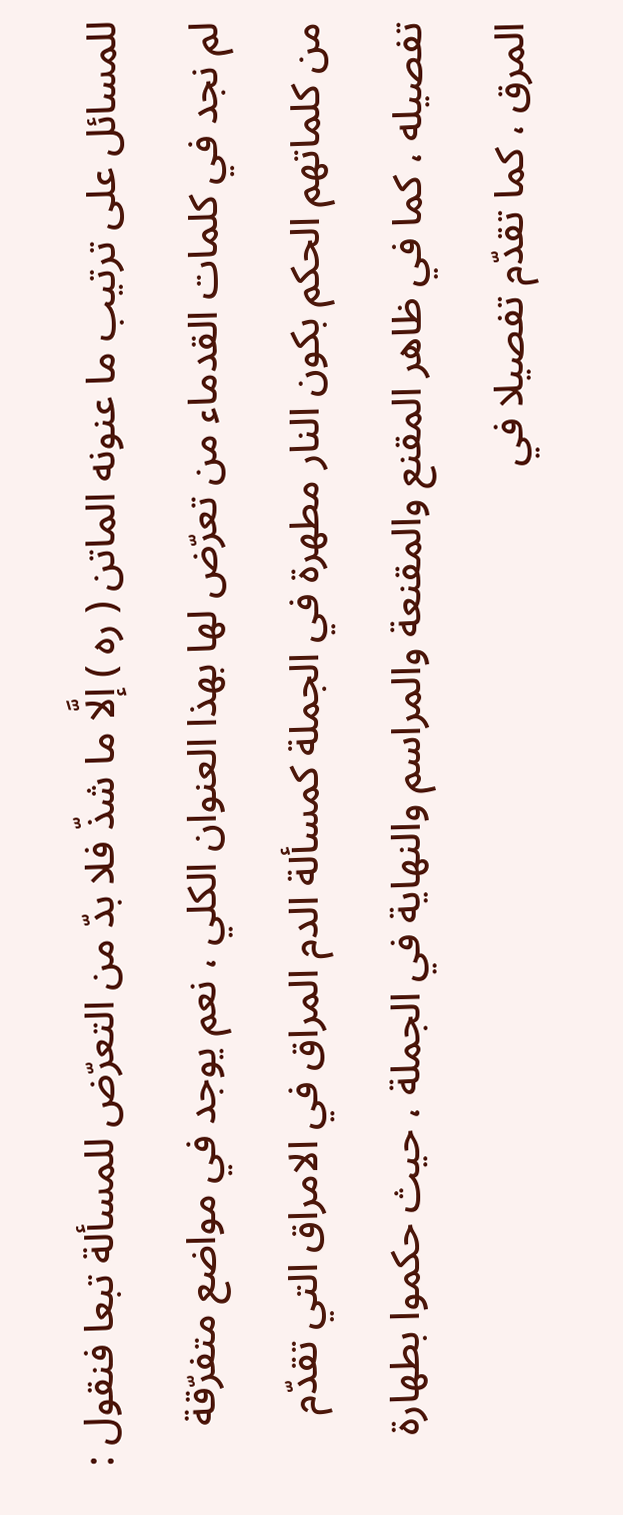للمسائل على ترتيب ما عنونه الماتن ( ره ) إلَّا ما شذّ فلا بدّ من التعرّض للمسألة تبعا فنقول : لم نجد في كلمات القدماء من تعرّض لها بهذا العنوان الكلي ، نعم يوجد في مواضع متفرّقة من كلماتهم الحكم بكون النار مطهرة في الجملة كمسألة الدم المراق في الامراق التي تقدّم تفصيله ، كما في ظاهر المقنع والمقنعة والمراسم والنهاية في الجملة ، حيث حكموا بطهارة المرق ، كما تقدّم تفصيلا في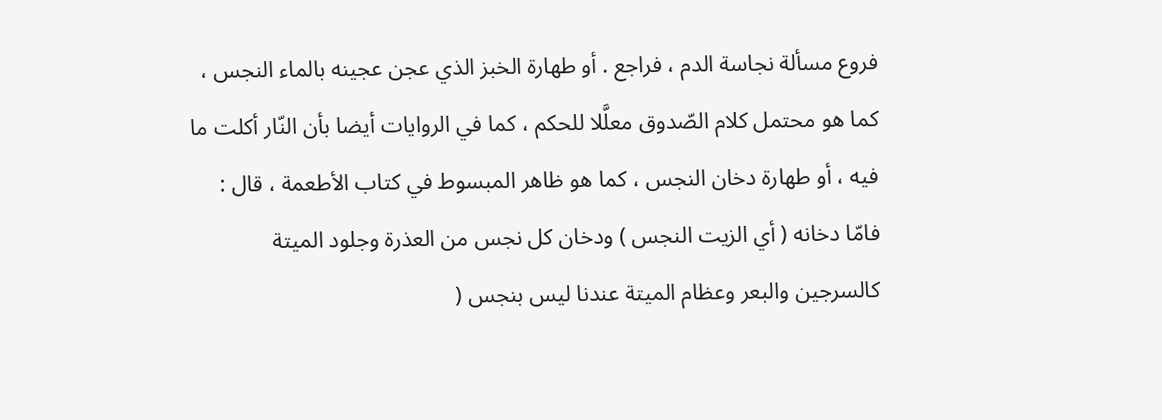فروع مسألة نجاسة الدم ، فراجع . أو طهارة الخبز الذي عجن عجينه بالماء النجس ، كما هو محتمل كلام الصّدوق معلَّلا للحكم ، كما في الروايات أيضا بأن النّار أكلت ما فيه ، أو طهارة دخان النجس ، كما هو ظاهر المبسوط في كتاب الأطعمة ، قال : فامّا دخانه ( أي الزيت النجس ) ودخان كل نجس من العذرة وجلود الميتة كالسرجين والبعر وعظام الميتة عندنا ليس بنجس (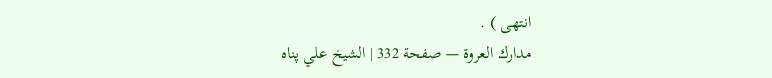انتهى ) .
مدارك العروة — صفحة 332 | الشيخ علي پناه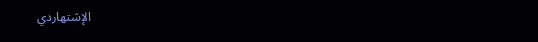الإشتهاردي